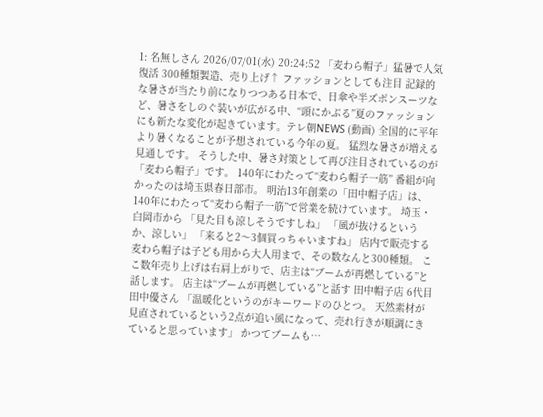1: 名無しさん 2026/07/01(水) 20:24:52 「麦わら帽子」猛暑で人気復活 300種類製造、売り上げ↑ ファッションとしても注目 記録的な暑さが当たり前になりつつある日本で、日傘や半ズボンスーツなど、暑さをしのぐ装いが広がる中、“頭にかぶる”夏のファッションにも新たな変化が起きています。テレ朝NEWS (動画) 全国的に平年より暑くなることが予想されている今年の夏。 猛烈な暑さが増える見通しです。 そうした中、暑さ対策として再び注目されているのが「麦わら帽子」です。 140年にわたって“麦わら帽子一筋” 番組が向かったのは埼玉県春日部市。 明治13年創業の「田中帽子店」は、140年にわたって“麦わら帽子一筋”で営業を続けています。 埼玉・白岡市から 「見た目も涼しそうですしね」 「風が抜けるというか、涼しい」 「来ると2〜3個買っちゃいますね」 店内で販売する麦わら帽子は子ども用から大人用まで、その数なんと300種類。 ここ数年売り上げは右肩上がりで、店主は“ブームが再燃している”と話します。 店主は“ブームが再燃している”と話す 田中帽子店 6代目 田中優さん 「温暖化というのがキーワードのひとつ。 天然素材が見直されているという2点が追い風になって、売れ行きが順調にきていると思っています」 かつてブームも…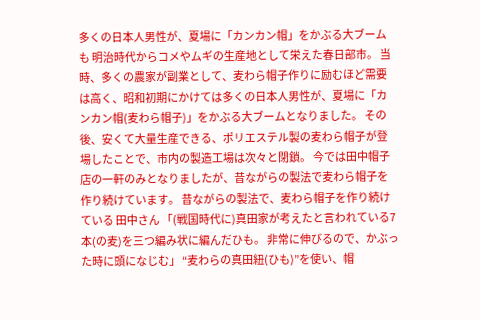多くの日本人男性が、夏場に「カンカン帽」をかぶる大ブームも 明治時代からコメやムギの生産地として栄えた春日部市。 当時、多くの農家が副業として、麦わら帽子作りに励むほど需要は高く、昭和初期にかけては多くの日本人男性が、夏場に「カンカン帽(麦わら帽子)」をかぶる大ブームとなりました。 その後、安くて大量生産できる、ポリエステル製の麦わら帽子が登場したことで、市内の製造工場は次々と閉鎖。 今では田中帽子店の一軒のみとなりましたが、昔ながらの製法で麦わら帽子を作り続けています。 昔ながらの製法で、麦わら帽子を作り続けている 田中さん 「(戦国時代に)真田家が考えたと言われている7本(の麦)を三つ編み状に編んだひも。 非常に伸びるので、かぶった時に頭になじむ」 “麦わらの真田紐(ひも)”を使い、帽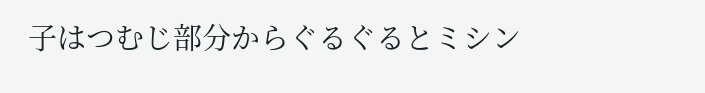子はつむじ部分からぐるぐるとミシン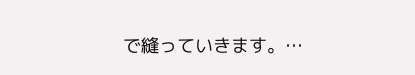で縫っていきます。…